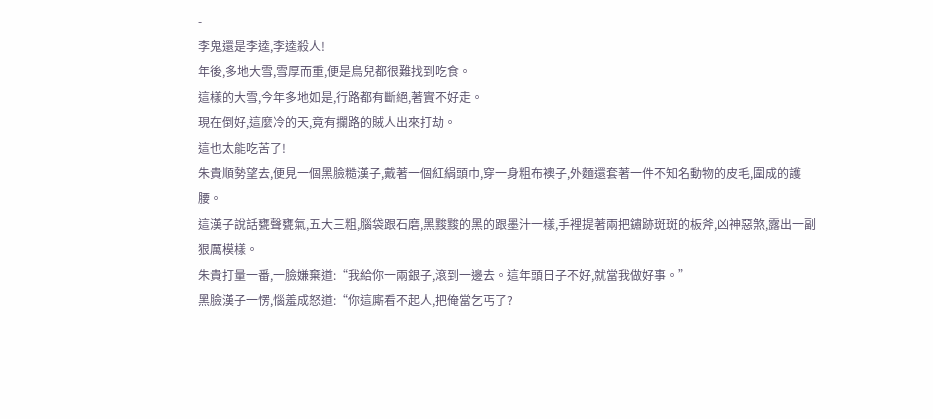-
李鬼還是李逵,李逵殺人!
年後,多地大雪,雪厚而重,便是鳥兒都很難找到吃食。
這樣的大雪,今年多地如是,行路都有斷絕,著實不好走。
現在倒好,這麼冷的天,竟有攔路的賊人出來打劫。
這也太能吃苦了!
朱貴順勢望去,便見一個黑臉糙漢子,戴著一個紅絹頭巾,穿一身粗布襖子,外麵還套著一件不知名動物的皮毛,圍成的護腰。
這漢子說話甕聲甕氣,五大三粗,腦袋跟石磨,黑黢黢的黑的跟墨汁一樣,手裡提著兩把鏽跡斑斑的板斧,凶神惡煞,露出一副狠厲模樣。
朱貴打量一番,一臉嫌棄道:“我給你一兩銀子,滾到一邊去。這年頭日子不好,就當我做好事。”
黑臉漢子一愣,惱羞成怒道:“你這廝看不起人,把俺當乞丐了?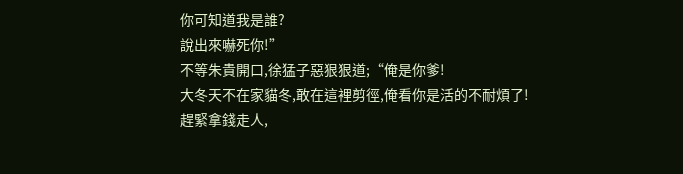你可知道我是誰?
說出來嚇死你!”
不等朱貴開口,徐猛子惡狠狠道;“俺是你爹!
大冬天不在家貓冬,敢在這裡剪徑,俺看你是活的不耐煩了!
趕緊拿錢走人,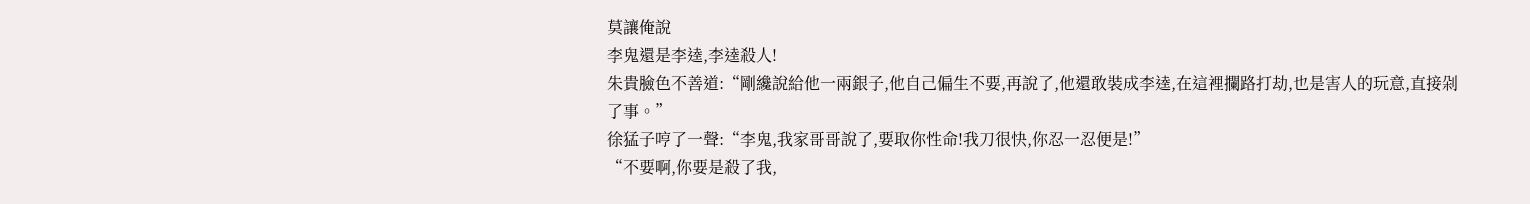莫讓俺說
李鬼還是李逵,李逵殺人!
朱貴臉色不善道:“剛纔說給他一兩銀子,他自己偏生不要,再說了,他還敢裝成李逵,在這裡攔路打劫,也是害人的玩意,直接剁了事。”
徐猛子哼了一聲:“李鬼,我家哥哥說了,要取你性命!我刀很快,你忍一忍便是!”
“不要啊,你要是殺了我,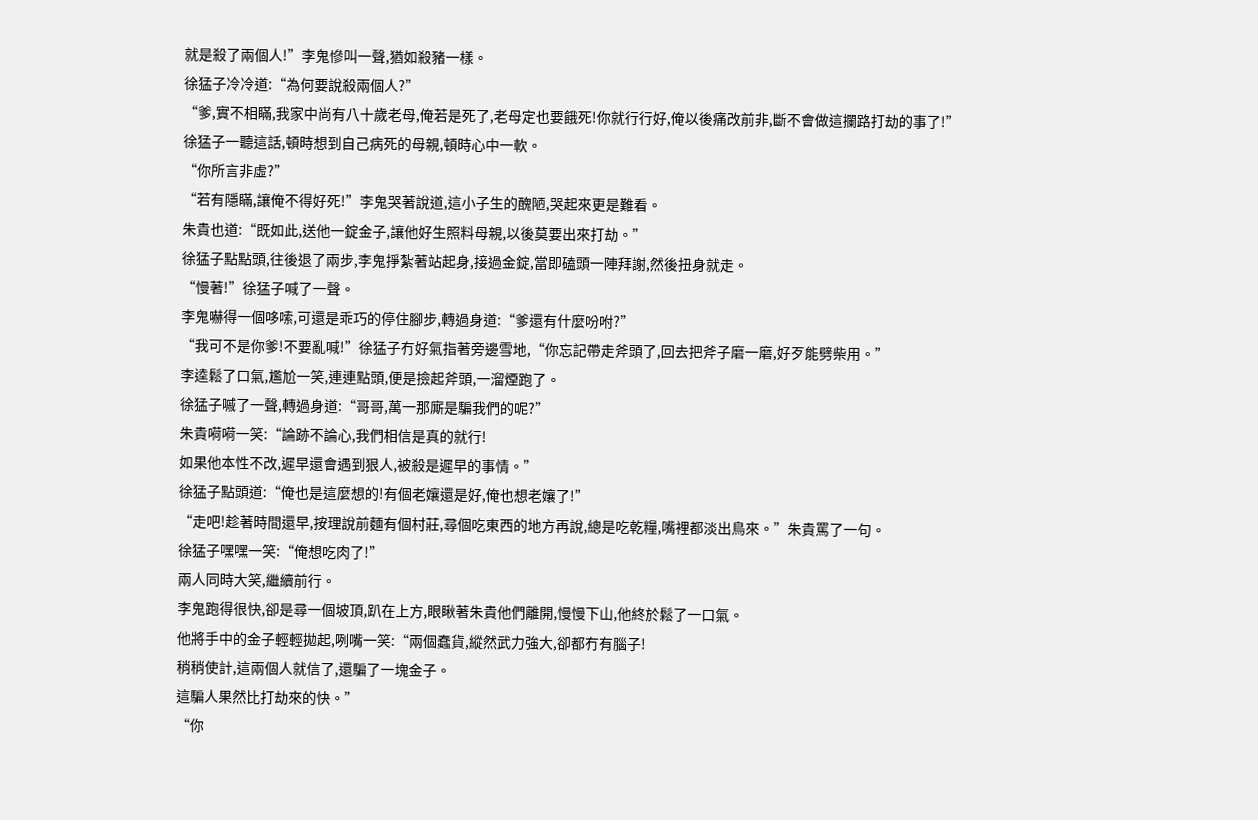就是殺了兩個人!”李鬼慘叫一聲,猶如殺豬一樣。
徐猛子冷冷道:“為何要說殺兩個人?”
“爹,實不相瞞,我家中尚有八十歲老母,俺若是死了,老母定也要餓死!你就行行好,俺以後痛改前非,斷不會做這攔路打劫的事了!”
徐猛子一聽這話,頓時想到自己病死的母親,頓時心中一軟。
“你所言非虛?”
“若有隱瞞,讓俺不得好死!”李鬼哭著說道,這小子生的醜陋,哭起來更是難看。
朱貴也道:“既如此,送他一錠金子,讓他好生照料母親,以後莫要出來打劫。”
徐猛子點點頭,往後退了兩步,李鬼掙紮著站起身,接過金錠,當即磕頭一陣拜謝,然後扭身就走。
“慢著!”徐猛子喊了一聲。
李鬼嚇得一個哆嗦,可還是乖巧的停住腳步,轉過身道:“爹還有什麼吩咐?”
“我可不是你爹!不要亂喊!”徐猛子冇好氣指著旁邊雪地,“你忘記帶走斧頭了,回去把斧子磨一磨,好歹能劈柴用。”
李逵鬆了口氣,尷尬一笑,連連點頭,便是撿起斧頭,一溜煙跑了。
徐猛子嘁了一聲,轉過身道:“哥哥,萬一那廝是騙我們的呢?”
朱貴嗬嗬一笑:“論跡不論心,我們相信是真的就行!
如果他本性不改,遲早還會遇到狠人,被殺是遲早的事情。”
徐猛子點頭道:“俺也是這麼想的!有個老孃還是好,俺也想老孃了!”
“走吧!趁著時間還早,按理說前麵有個村莊,尋個吃東西的地方再說,總是吃乾糧,嘴裡都淡出鳥來。”朱貴罵了一句。
徐猛子嘿嘿一笑:“俺想吃肉了!”
兩人同時大笑,繼續前行。
李鬼跑得很快,卻是尋一個坡頂,趴在上方,眼瞅著朱貴他們離開,慢慢下山,他終於鬆了一口氣。
他將手中的金子輕輕拋起,咧嘴一笑:“兩個蠢貨,縱然武力強大,卻都冇有腦子!
稍稍使計,這兩個人就信了,還騙了一塊金子。
這騙人果然比打劫來的快。”
“你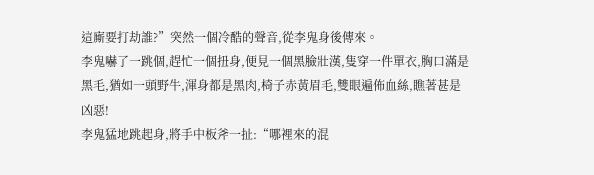這廝要打劫誰?”突然一個冷酷的聲音,從李鬼身後傳來。
李鬼嚇了一跳個,趕忙一個扭身,便見一個黑臉壯漢,隻穿一件單衣,胸口滿是黑毛,猶如一頭野牛,渾身都是黑肉,椅子赤黃眉毛,雙眼遍佈血絲,瞧著甚是凶惡!
李鬼猛地跳起身,將手中板斧一扯:“哪裡來的混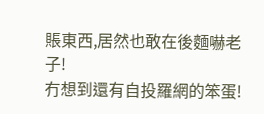賬東西,居然也敢在後麵嚇老子!
冇想到還有自投羅網的笨蛋!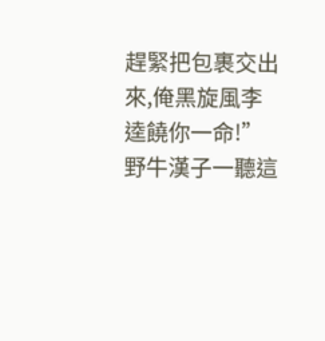趕緊把包裹交出來,俺黑旋風李逵饒你一命!”
野牛漢子一聽這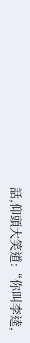話,仰頭大笑道:“你叫李逵,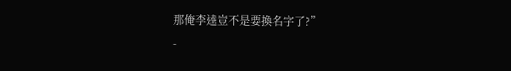那俺李逵豈不是要換名字了?”
-